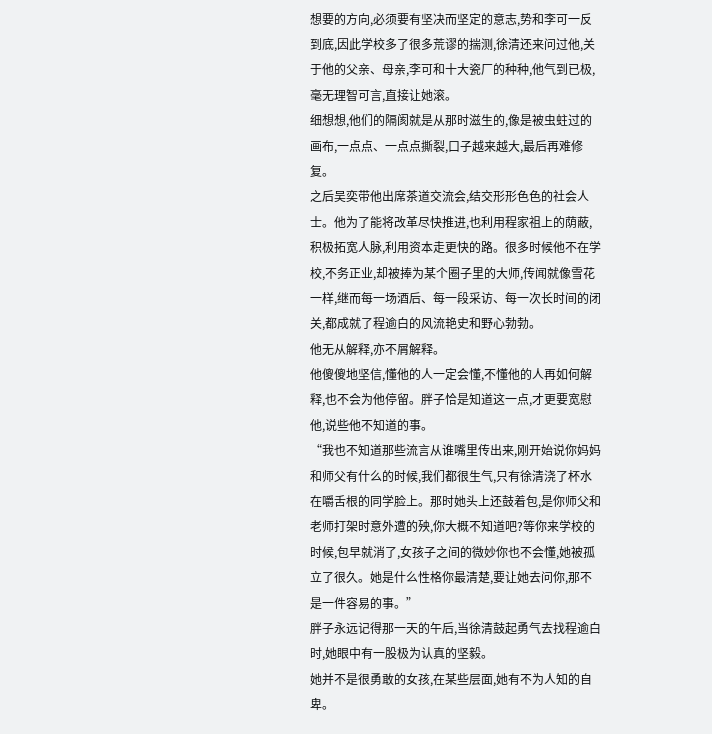想要的方向,必须要有坚决而坚定的意志,势和李可一反到底,因此学校多了很多荒谬的揣测,徐清还来问过他,关于他的父亲、母亲,李可和十大瓷厂的种种,他气到已极,毫无理智可言,直接让她滚。
细想想,他们的隔阂就是从那时滋生的,像是被虫蛀过的画布,一点点、一点点撕裂,口子越来越大,最后再难修复。
之后吴奕带他出席茶道交流会,结交形形色色的社会人士。他为了能将改革尽快推进,也利用程家祖上的荫蔽,积极拓宽人脉,利用资本走更快的路。很多时候他不在学校,不务正业,却被捧为某个圈子里的大师,传闻就像雪花一样,继而每一场酒后、每一段采访、每一次长时间的闭关,都成就了程逾白的风流艳史和野心勃勃。
他无从解释,亦不屑解释。
他傻傻地坚信,懂他的人一定会懂,不懂他的人再如何解释,也不会为他停留。胖子恰是知道这一点,才更要宽慰他,说些他不知道的事。
“我也不知道那些流言从谁嘴里传出来,刚开始说你妈妈和师父有什么的时候,我们都很生气,只有徐清浇了杯水在嚼舌根的同学脸上。那时她头上还鼓着包,是你师父和老师打架时意外遭的殃,你大概不知道吧?等你来学校的时候,包早就消了,女孩子之间的微妙你也不会懂,她被孤立了很久。她是什么性格你最清楚,要让她去问你,那不是一件容易的事。”
胖子永远记得那一天的午后,当徐清鼓起勇气去找程逾白时,她眼中有一股极为认真的坚毅。
她并不是很勇敢的女孩,在某些层面,她有不为人知的自卑。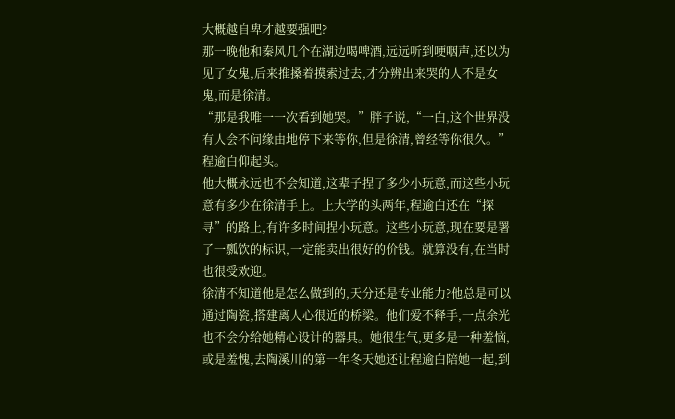大概越自卑才越要强吧?
那一晚他和秦风几个在湖边喝啤酒,远远听到哽咽声,还以为见了女鬼,后来推搡着摸索过去,才分辨出来哭的人不是女鬼,而是徐清。
“那是我唯一一次看到她哭。”胖子说,“一白,这个世界没有人会不问缘由地停下来等你,但是徐清,曾经等你很久。”
程逾白仰起头。
他大概永远也不会知道,这辈子捏了多少小玩意,而这些小玩意有多少在徐清手上。上大学的头两年,程逾白还在“探寻”的路上,有许多时间捏小玩意。这些小玩意,现在要是署了一瓢饮的标识,一定能卖出很好的价钱。就算没有,在当时也很受欢迎。
徐清不知道他是怎么做到的,天分还是专业能力?他总是可以通过陶瓷,搭建离人心很近的桥梁。他们爱不释手,一点余光也不会分给她精心设计的器具。她很生气,更多是一种羞恼,或是羞愧,去陶溪川的第一年冬天她还让程逾白陪她一起,到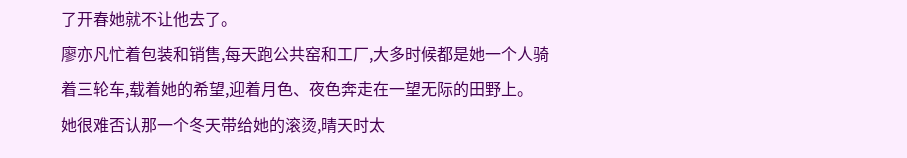了开春她就不让他去了。
廖亦凡忙着包装和销售,每天跑公共窑和工厂,大多时候都是她一个人骑着三轮车,载着她的希望,迎着月色、夜色奔走在一望无际的田野上。
她很难否认那一个冬天带给她的滚烫,晴天时太